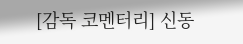[감독 코멘터리] 신동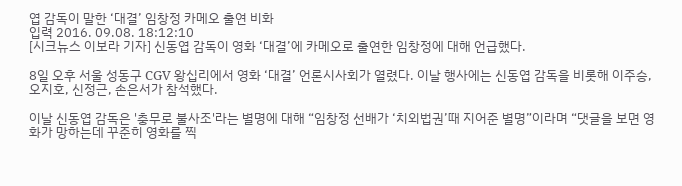엽 감독이 말한 ‘대결’ 임창정 카메오 출연 비화
입력 2016. 09.08. 18:12:10
[시크뉴스 이보라 기자] 신동엽 감독이 영화 ‘대결’에 카메오로 출연한 임창정에 대해 언급했다.

8일 오후 서울 성동구 CGV 왕십리에서 영화 ‘대결’ 언론시사회가 열렸다. 이날 행사에는 신동엽 감독을 비롯해 이주승, 오지호, 신정근, 손은서가 참석했다.

이날 신동엽 감독은 '충무로 불사조'라는 별명에 대해 “임창정 선배가 ‘치외법권’때 지어준 별명”이라며 “댓글을 보면 영화가 망하는데 꾸준히 영화를 찍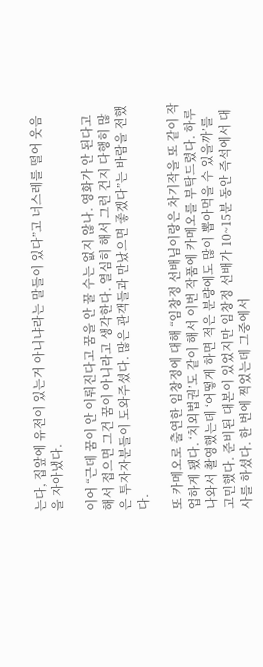는다, 집앞에 유전이 있는거 아니냐라는 말들이 있다”고 너스레를 떨어 웃음을 자아냈다.

이어 “근데 꿈이 안 이뤄진다고 꿈을 안 꿀 수는 없지 않나. 영화가 안 된다고 해서 접으면 그건 꿈이 아니라고 생각한다. 열심히 해서 그런 건지 다행히 많은 투자자분들이 도와주셨다. 많은 관객들과 만났으면 좋겠다”는 바람을 전했다.

또 카메오로 출연한 임창정에 대해 “임창정 선배님이랑은 차기작을 또 같이 작업하게 됐다. ‘치외법권’도 같이 해서 이번 작품에 카메오를 부탁드렸다. 하루 나와서 촬영했는데 ‘어떻게 하면 적은 분량에도 많이 뽑아먹을 수 있을까’를 고민했다. 준비된 대본이 있었지만 임창정 선배가 10~15분 동안 즉석에서 대사를 하셨다. 한 번에 찍었는데 그중에서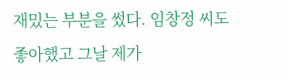재밌는 부분을 썼다. 임창정 씨도 좋아했고 그날 제가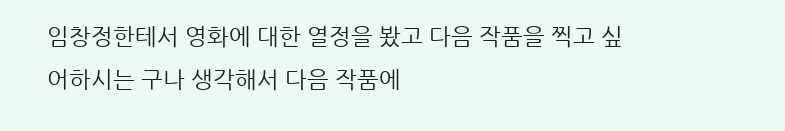임창정한테서 영화에 대한 열정을 봤고 다음 작품을 찍고 싶어하시는 구나 생각해서 다음 작품에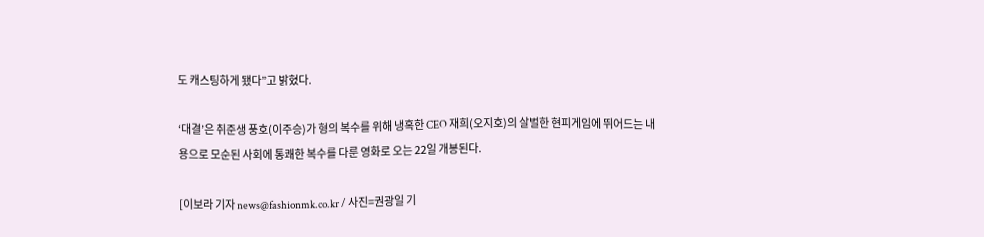도 캐스팅하게 됐다”고 밝혔다.

‘대결’은 취준생 풍호(이주승)가 형의 복수를 위해 냉혹한 CEO 재희(오지호)의 살벌한 현피게임에 뛰어드는 내용으로 모순된 사회에 통쾌한 복수를 다룬 영화로 오는 22일 개봉된다.

[이보라 기자 news@fashionmk.co.kr / 사진=권광일 기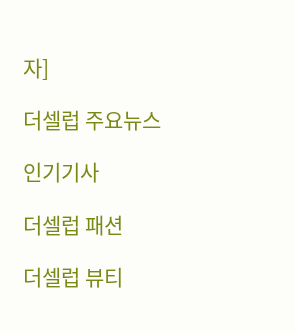자]

더셀럽 주요뉴스

인기기사

더셀럽 패션

더셀럽 뷰티